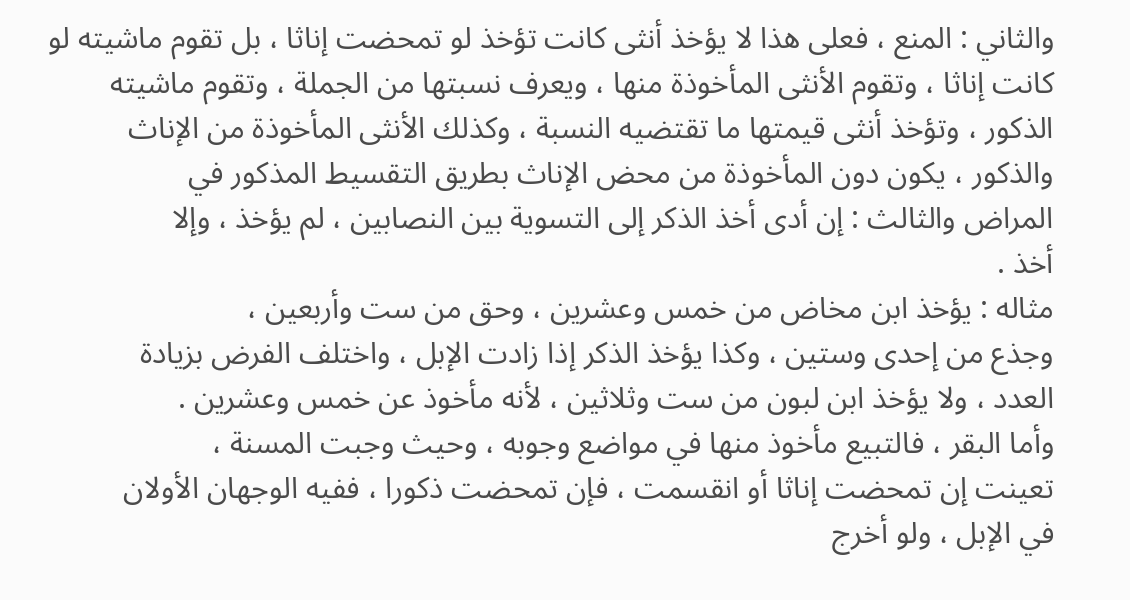والثاني : المنع ، فعلى هذا لا يؤخذ أنثى كانت تؤخذ لو تمحضت إناثا ، بل تقوم ماشيته لو
كانت إناثا ، وتقوم الأنثى المأخوذة منها ، ويعرف نسبتها من الجملة ، وتقوم ماشيته
الذكور ، وتؤخذ أنثى قيمتها ما تقتضيه النسبة ، وكذلك الأنثى المأخوذة من الإناث
والذكور ، يكون دون المأخوذة من محض الإناث بطريق التقسيط المذكور في
المراض والثالث : إن أدى أخذ الذكر إلى التسوية بين النصابين ، لم يؤخذ ، وإلا
أخذ .
مثاله : يؤخذ ابن مخاض من خمس وعشرين ، وحق من ست وأربعين ،
وجذع من إحدى وستين ، وكذا يؤخذ الذكر إذا زادت الإبل ، واختلف الفرض بزيادة
العدد ، ولا يؤخذ ابن لبون من ست وثلاثين ، لأنه مأخوذ عن خمس وعشرين .
وأما البقر ، فالتبيع مأخوذ منها في مواضع وجوبه ، وحيث وجبت المسنة ،
تعينت إن تمحضت إناثا أو انقسمت ، فإن تمحضت ذكورا ، ففيه الوجهان الأولان
في الإبل ، ولو أخرج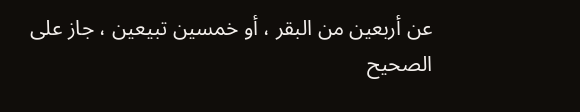عن أربعين من البقر ، أو خمسين تبيعين ، جاز على
الصحيح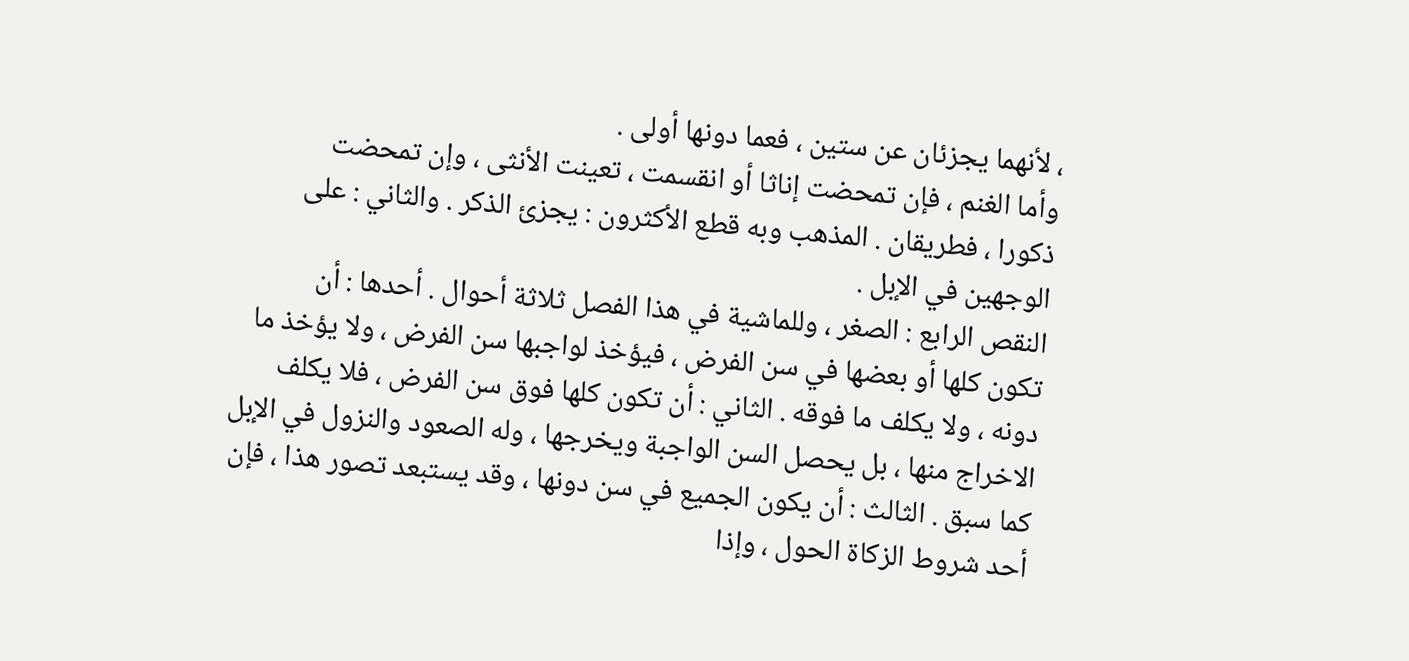، لأنهما يجزئان عن ستين ، فعما دونها أولى .
وأما الغنم ، فإن تمحضت إناثا أو انقسمت ، تعينت الأنثى ، وإن تمحضت
ذكورا ، فطريقان . المذهب وبه قطع الأكثرون : يجزئ الذكر . والثاني : على
الوجهين في الإبل .
النقص الرابع : الصغر ، وللماشية في هذا الفصل ثلاثة أحوال . أحدها : أن
تكون كلها أو بعضها في سن الفرض ، فيؤخذ لواجبها سن الفرض ، ولا يؤخذ ما
دونه ، ولا يكلف ما فوقه . الثاني : أن تكون كلها فوق سن الفرض ، فلا يكلف
الاخراج منها ، بل يحصل السن الواجبة ويخرجها ، وله الصعود والنزول في الإبل
كما سبق . الثالث : أن يكون الجميع في سن دونها ، وقد يستبعد تصور هذا ، فإن
أحد شروط الزكاة الحول ، وإذا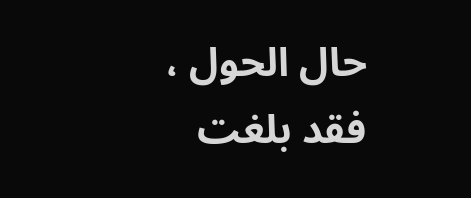حال الحول ، فقد بلغت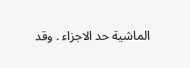الماشية حد الاجزاء . وقد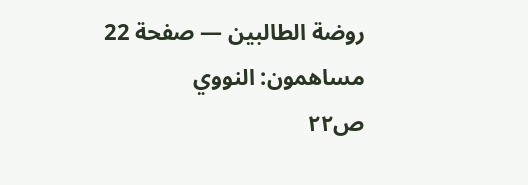روضة الطالبين — صفحة 22
مساهمون: النووي
ص٢٢